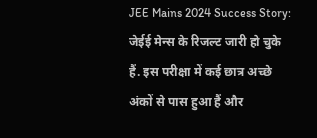JEE Mains 2024 Success Story: जेईई मेन्स के रिजल्ट जारी हो चुके हैं. इस परीक्षा में कई छात्र अच्छे अंकों से पास हुआ हैं और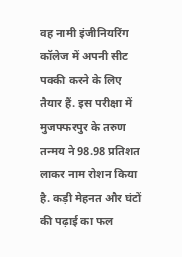वह नामी इंजीनियरिंग कॉलेज में अपनी सीट पक्की करने के लिए तैयार हैं. इस परीक्षा में मुजफ्फरपुर के तरुण तन्मय ने 98.98 प्रतिशत लाकर नाम रोशन किया है. कड़ी मेहनत और घंटों की पढ़ाई का फल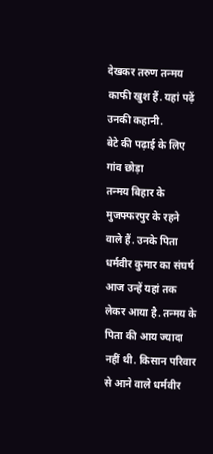देखकर तरुण तन्मय काफी खुश हैं. यहां पढ़ें उनकी कहानी.
बेटे की पढ़ाई के लिए गांव छोड़ा
तन्मय बिहार के मुजफ्फरपुर के रहने वाले हैं. उनके पिता धर्मवीर कुमार का संघर्ष आज उन्हें यहां तक लेकर आया है. तन्मय के पिता की आय ज्यादा नहीं थी. किसान परिवार से आने वाले धर्मवीर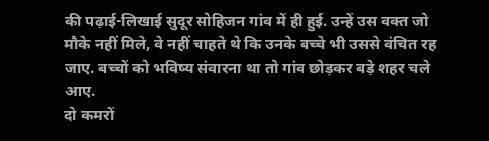की पढ़ाई-लिखाई सुदूर सोहिजन गांव में ही हुई. उन्हें उस वक्त जो मौके नहीं मिले, वे नहीं चाहते थे कि उनके बच्चे भी उससे वंचित रह जाए. बच्चों को भविष्य संवारना था तो गांव छोड़कर बड़े शहर चले आए.
दो कमरों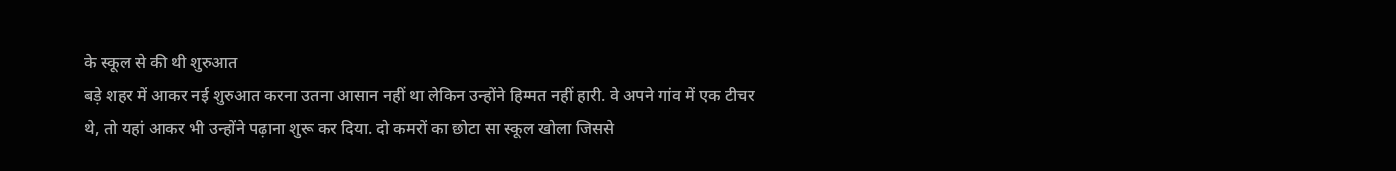के स्कूल से की थी शुरुआत
बड़े शहर में आकर नई शुरुआत करना उतना आसान नहीं था लेकिन उन्होंने हिम्मत नहीं हारी. वे अपने गांव में एक टीचर थे, तो यहां आकर भी उन्होंने पढ़ाना शुरू कर दिया. दो कमरों का छोटा सा स्कूल खोला जिससे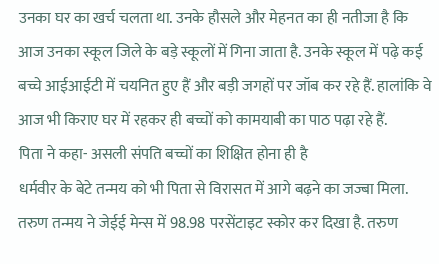उनका घर का खर्च चलता था. उनके हौसले और मेहनत का ही नतीजा है कि आज उनका स्कूल जिले के बड़े स्कूलों में गिना जाता है. उनके स्कूल में पढ़े कई बच्चे आईआईटी में चयनित हुए हैं और बड़ी जगहों पर जॉब कर रहे हैं. हालांकि वे आज भी किराए घर में रहकर ही बच्चों को कामयाबी का पाठ पढ़ा रहे हैं.
पिता ने कहा- असली संपति बच्चों का शिक्षित होना ही है
धर्मवीर के बेटे तन्मय को भी पिता से विरासत में आगे बढ़ने का जज्बा मिला. तरुण तन्मय ने जेईई मेन्स में 98.98 परसेंटाइट स्कोर कर दिखा है. तरुण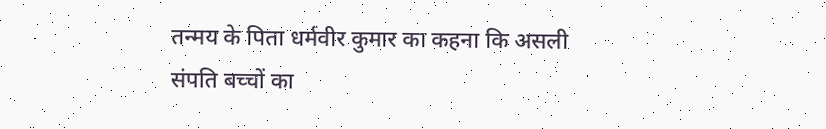तन्मय के पिता धर्मवीर कुमार का कहना कि असली संपति बच्चों का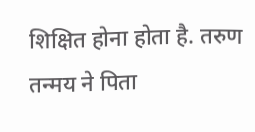शिक्षित होना होता है. तरुण तन्मय ने पिता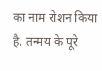का नाम रोशन किया है. तन्मय के पूरे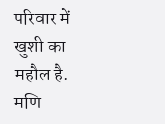परिवार में खुशी का महौल है.
मणि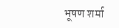भूषण शर्मा